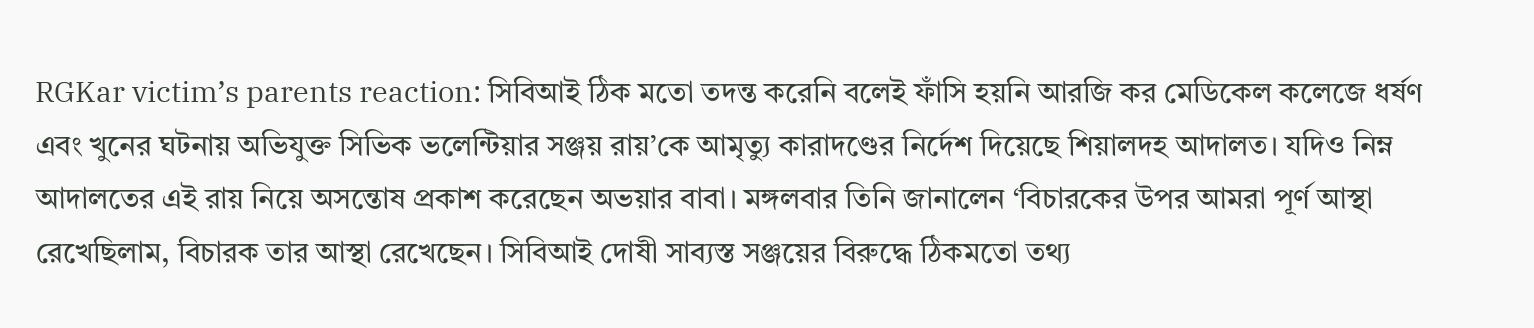RGKar victim’s parents reaction: সিবিআই ঠিক মতো তদন্ত করেনি বলেই ফাঁসি হয়নি আরজি কর মেডিকেল কলেজে ধর্ষণ এবং খুনের ঘটনায় অভিযুক্ত সিভিক ভলেন্টিয়ার সঞ্জয় রায়’কে আমৃত্যু কারাদণ্ডের নির্দেশ দিয়েছে শিয়ালদহ আদালত। যদিও নিম্ন আদালতের এই রায় নিয়ে অসন্তোষ প্রকাশ করেছেন অভয়ার বাবা। মঙ্গলবার তিনি জানালেন ‘বিচারকের উপর আমরা পূর্ণ আস্থা রেখেছিলাম, বিচারক তার আস্থা রেখেছেন। সিবিআই দোষী সাব্যস্ত সঞ্জয়ের বিরুদ্ধে ঠিকমতো তথ্য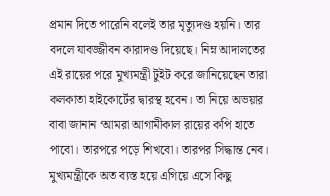প্রমান দিতে পারেনি বলেই তার মৃত্যুদণ্ড হয়নি। তার বদলে যাবজ্জীবন কারাদণ্ড দিয়েছে। নিম্ন আদালতের এই রায়ের পরে মুখ্যমন্ত্রী টুইট করে জানিয়েছেন তারা কলকাতা হাইকোর্টের দ্বারস্থ হবেন। তা নিয়ে অভয়ার বাবা জানান ‘আমরা আগামীকাল রায়ের কপি হাতে পাবো। তারপরে পড়ে শিখবো। তারপর সিদ্ধান্ত নেব। মুখ্যমন্ত্রীকে অত ব্যস্ত হয়ে এগিয়ে এসে কিছু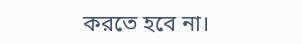করতে হবে না।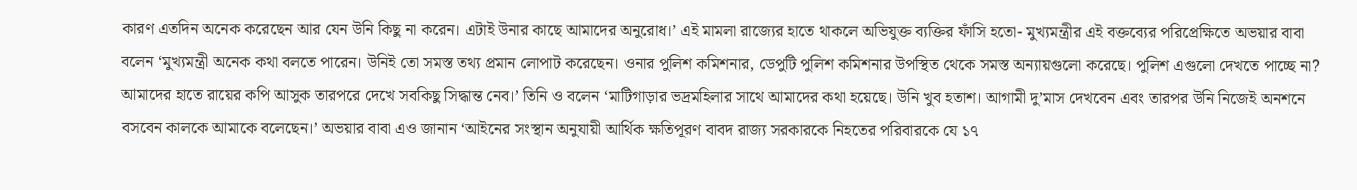কারণ এতদিন অনেক করেছেন আর যেন উনি কিছু না করেন। এটাই উনার কাছে আমাদের অনুরোধ।’ এই মামলা রাজ্যের হাতে থাকলে অভিযুক্ত ব্যক্তির ফাঁসি হতো- মুখ্যমন্ত্রীর এই বক্তব্যের পরিপ্রেক্ষিতে অভয়ার বাবা বলেন ‘মুখ্যমন্ত্রী অনেক কথা বলতে পারেন। উনিই তো সমস্ত তথ্য প্রমান লোপাট করেছেন। ওনার পুলিশ কমিশনার, ডেপুটি পুলিশ কমিশনার উপস্থিত থেকে সমস্ত অন্যায়গুলো করেছে। পুলিশ এগুলো দেখতে পাচ্ছে না? আমাদের হাতে রায়ের কপি আসুক তারপরে দেখে সবকিছু সিদ্ধান্ত নেব।’ তিনি ও বলেন ‘মাটিগাড়ার ভদ্রমহিলার সাথে আমাদের কথা হয়েছে। উনি খুব হতাশ। আগামী দু’মাস দেখবেন এবং তারপর উনি নিজেই অনশনে বসবেন কালকে আমাকে বলেছেন।’ অভয়ার বাবা এও জানান ‘আইনের সংস্থান অনুযায়ী আর্থিক ক্ষতিপূরণ বাবদ রাজ্য সরকারকে নিহতের পরিবারকে যে ১৭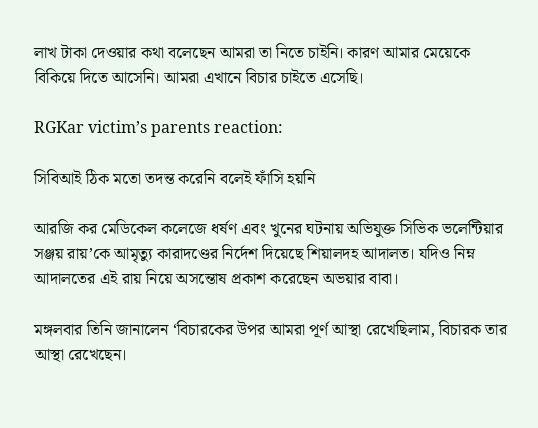লাখ টাকা দেওয়ার কথা বলেছেন আমরা তা নিতে চাইনি। কারণ আমার মেয়েকে বিকিয়ে দিতে আসেনি। আমরা এখানে বিচার চাইতে এসেছি।

RGKar victim’s parents reaction:

সিবিআই ঠিক মতো তদন্ত করেনি বলেই ফাঁসি হয়নি

আরজি কর মেডিকেল কলেজে ধর্ষণ এবং খুনের ঘটনায় অভিযুক্ত সিভিক ভলেন্টিয়ার সঞ্জয় রায়’কে আমৃত্যু কারাদণ্ডের নির্দেশ দিয়েছে শিয়ালদহ আদালত। যদিও নিম্ন আদালতের এই রায় নিয়ে অসন্তোষ প্রকাশ করেছেন অভয়ার বাবা।

মঙ্গলবার তিনি জানালেন ‘বিচারকের উপর আমরা পূর্ণ আস্থা রেখেছিলাম, বিচারক তার আস্থা রেখেছেন।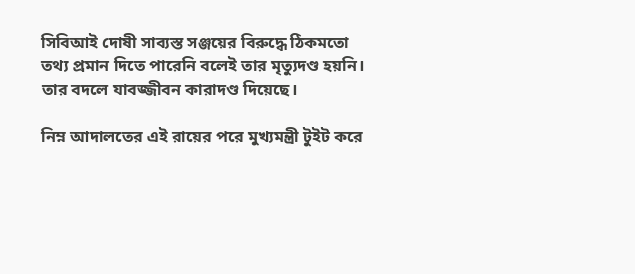সিবিআই দোষী সাব্যস্ত সঞ্জয়ের বিরুদ্ধে ঠিকমতো তথ্য প্রমান দিতে পারেনি বলেই তার মৃত্যুদণ্ড হয়নি। তার বদলে যাবজ্জীবন কারাদণ্ড দিয়েছে।

নিম্ন আদালতের এই রায়ের পরে মুখ্যমন্ত্রী টুইট করে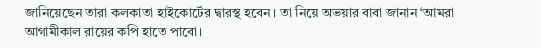জানিয়েছেন তারা কলকাতা হাইকোর্টের দ্বারস্থ হবেন। তা নিয়ে অভয়ার বাবা জানান ‘আমরা আগামীকাল রায়ের কপি হাতে পাবো।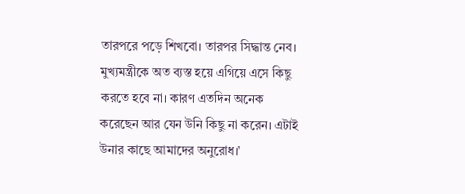তারপরে পড়ে শিখবো। তারপর সিদ্ধান্ত নেব। মুখ্যমন্ত্রীকে অত ব্যস্ত হয়ে এগিয়ে এসে কিছু করতে হবে না। কারণ এতদিন অনেক করেছেন আর যেন উনি কিছু না করেন। এটাই উনার কাছে আমাদের অনুরোধ।’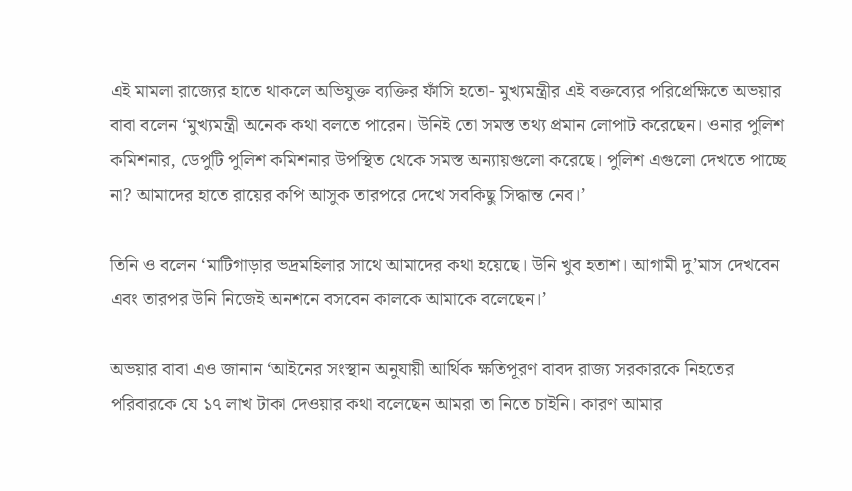এই মামলা রাজ্যের হাতে থাকলে অভিযুক্ত ব্যক্তির ফাঁসি হতো- মুখ্যমন্ত্রীর এই বক্তব্যের পরিপ্রেক্ষিতে অভয়ার বাবা বলেন ‘মুখ্যমন্ত্রী অনেক কথা বলতে পারেন। উনিই তো সমস্ত তথ্য প্রমান লোপাট করেছেন। ওনার পুলিশ কমিশনার, ডেপুটি পুলিশ কমিশনার উপস্থিত থেকে সমস্ত অন্যায়গুলো করেছে। পুলিশ এগুলো দেখতে পাচ্ছে না? আমাদের হাতে রায়ের কপি আসুক তারপরে দেখে সবকিছু সিদ্ধান্ত নেব।’

তিনি ও বলেন ‘মাটিগাড়ার ভদ্রমহিলার সাথে আমাদের কথা হয়েছে। উনি খুব হতাশ। আগামী দু’মাস দেখবেন এবং তারপর উনি নিজেই অনশনে বসবেন কালকে আমাকে বলেছেন।’

অভয়ার বাবা এও জানান ‘আইনের সংস্থান অনুযায়ী আর্থিক ক্ষতিপূরণ বাবদ রাজ্য সরকারকে নিহতের পরিবারকে যে ১৭ লাখ টাকা দেওয়ার কথা বলেছেন আমরা তা নিতে চাইনি। কারণ আমার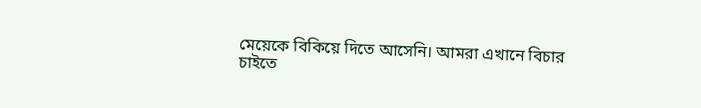মেয়েকে বিকিয়ে দিতে আসেনি। আমরা এখানে বিচার চাইতে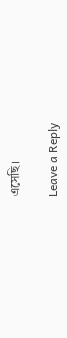এসেছি।

Leave a Reply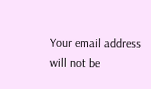Your email address will not be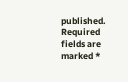published. Required fields are marked *